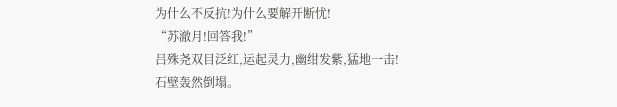为什么不反抗!为什么要解开断忧!
“苏澈月!回答我!”
吕殊尧双目泛红,运起灵力,幽绀发紫,猛地一击!
石壁轰然倒塌。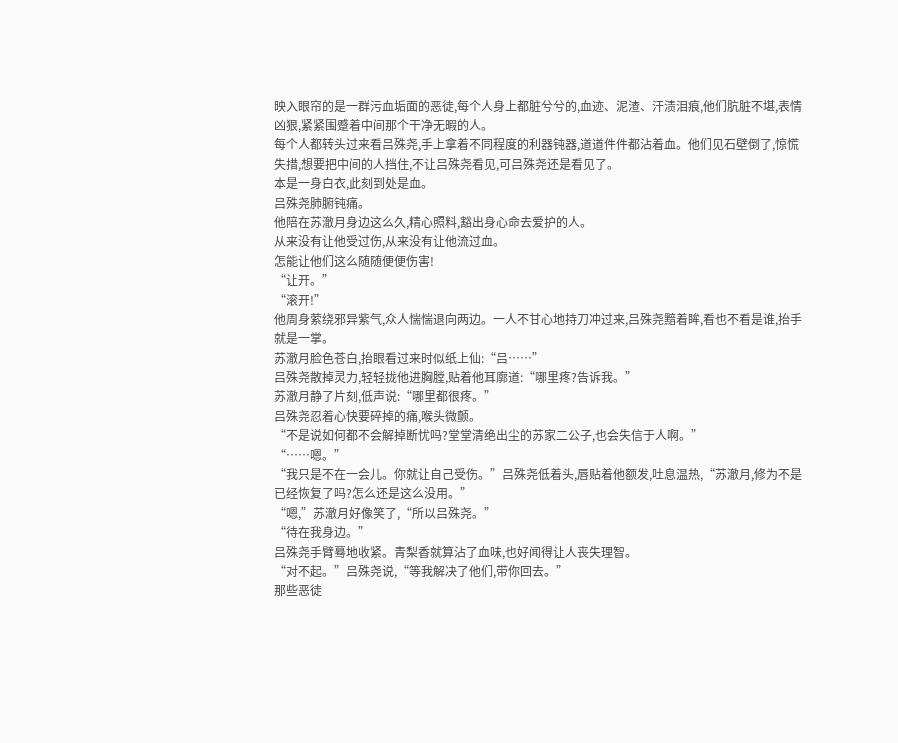映入眼帘的是一群污血垢面的恶徒,每个人身上都脏兮兮的,血迹、泥渣、汗渍泪痕,他们肮脏不堪,表情凶狠,紧紧围蹙着中间那个干净无暇的人。
每个人都转头过来看吕殊尧,手上拿着不同程度的利器钝器,道道件件都沾着血。他们见石壁倒了,惊慌失措,想要把中间的人挡住,不让吕殊尧看见,可吕殊尧还是看见了。
本是一身白衣,此刻到处是血。
吕殊尧肺腑钝痛。
他陪在苏澈月身边这么久,精心照料,豁出身心命去爱护的人。
从来没有让他受过伤,从来没有让他流过血。
怎能让他们这么随随便便伤害!
“让开。”
“滚开!”
他周身萦绕邪异紫气,众人惴惴退向两边。一人不甘心地持刀冲过来,吕殊尧黯着眸,看也不看是谁,抬手就是一掌。
苏澈月脸色苍白,抬眼看过来时似纸上仙:“吕……”
吕殊尧散掉灵力,轻轻拢他进胸膛,贴着他耳廓道:“哪里疼?告诉我。”
苏澈月静了片刻,低声说:“哪里都很疼。”
吕殊尧忍着心快要碎掉的痛,喉头微颤。
“不是说如何都不会解掉断忧吗?堂堂清绝出尘的苏家二公子,也会失信于人啊。”
“……嗯。”
“我只是不在一会儿。你就让自己受伤。”吕殊尧低着头,唇贴着他额发,吐息温热,“苏澈月,修为不是已经恢复了吗?怎么还是这么没用。”
“嗯,”苏澈月好像笑了,“所以吕殊尧。”
“待在我身边。”
吕殊尧手臂蓦地收紧。青梨香就算沾了血味,也好闻得让人丧失理智。
“对不起。”吕殊尧说,“等我解决了他们,带你回去。”
那些恶徒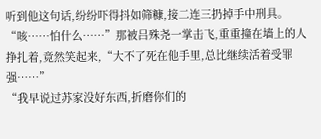听到他这句话,纷纷吓得抖如筛糠,接二连三扔掉手中刑具。
“咳……怕什么……”那被吕殊尧一掌击飞,重重撞在墙上的人挣扎着,竟然笑起来,“大不了死在他手里,总比继续活着受罪强……”
“我早说过苏家没好东西,折磨你们的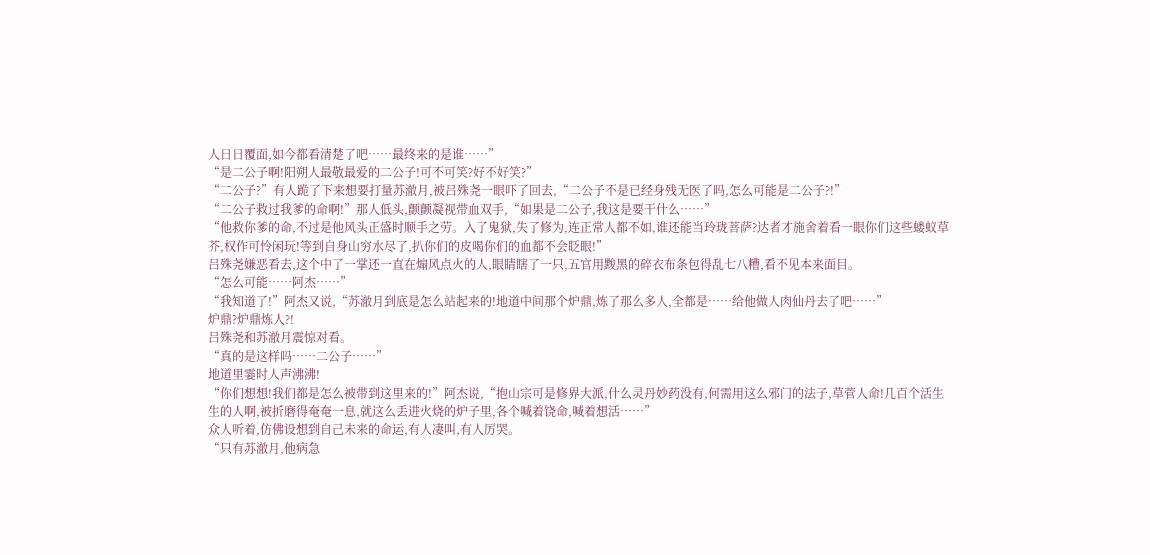人日日覆面,如今都看清楚了吧……最终来的是谁……”
“是二公子啊!阳朔人最敬最爱的二公子!可不可笑?好不好笑?”
“二公子?”有人跪了下来想要打量苏澈月,被吕殊尧一眼吓了回去,“二公子不是已经身残无医了吗,怎么可能是二公子?!”
“二公子救过我爹的命啊!”那人低头,颤颤凝视带血双手,“如果是二公子,我这是要干什么……”
“他救你爹的命,不过是他风头正盛时顺手之劳。入了鬼狱,失了修为,连正常人都不如,谁还能当玲珑菩萨?达者才施舍着看一眼你们这些蝼蚁草芥,权作可怜闲玩!等到自身山穷水尽了,扒你们的皮喝你们的血都不会眨眼!”
吕殊尧嫌恶看去,这个中了一掌还一直在煽风点火的人,眼睛瞎了一只,五官用黢黑的碎衣布条包得乱七八糟,看不见本来面目。
“怎么可能……阿杰……”
“我知道了!”阿杰又说,“苏澈月到底是怎么站起来的!地道中间那个炉鼎,炼了那么多人,全都是……给他做人肉仙丹去了吧……”
炉鼎?炉鼎炼人?!
吕殊尧和苏澈月震惊对看。
“真的是这样吗……二公子……”
地道里霎时人声沸沸!
“你们想想!我们都是怎么被带到这里来的!”阿杰说,“抱山宗可是修界大派,什么灵丹妙药没有,何需用这么邪门的法子,草菅人命!几百个活生生的人啊,被折磨得奄奄一息,就这么丢进火烧的炉子里,各个喊着饶命,喊着想活……”
众人听着,仿佛设想到自己未来的命运,有人凄叫,有人厉哭。
“只有苏澈月,他病急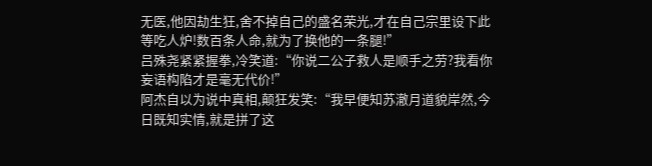无医,他因劫生狂,舍不掉自己的盛名荣光,才在自己宗里设下此等吃人炉!数百条人命,就为了换他的一条腿!”
吕殊尧紧紧握拳,冷笑道:“你说二公子救人是顺手之劳?我看你妄语构陷才是毫无代价!”
阿杰自以为说中真相,颠狂发笑:“我早便知苏澈月道貌岸然,今日既知实情,就是拼了这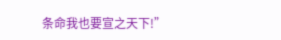条命我也要宣之天下!”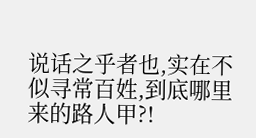说话之乎者也,实在不似寻常百姓,到底哪里来的路人甲?!